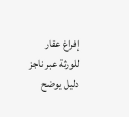إفراغ عقار للورثة عبر ناجز
دليل يوضح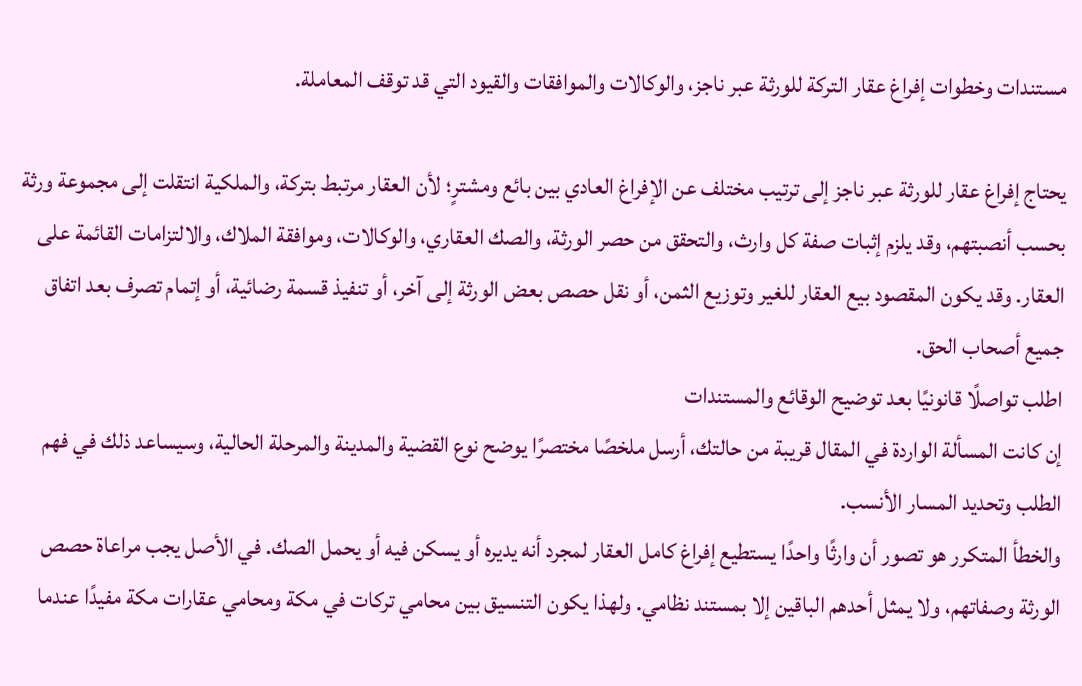مستندات وخطوات إفراغ عقار التركة للورثة عبر ناجز، والوكالات والموافقات والقيود التي قد توقف المعاملة.

يحتاج إفراغ عقار للورثة عبر ناجز إلى ترتيب مختلف عن الإفراغ العادي بين بائع ومشترٍ؛ لأن العقار مرتبط بتركة، والملكية انتقلت إلى مجموعة ورثة بحسب أنصبتهم، وقد يلزم إثبات صفة كل وارث، والتحقق من حصر الورثة، والصك العقاري، والوكالات، وموافقة الملاك، والالتزامات القائمة على العقار. وقد يكون المقصود بيع العقار للغير وتوزيع الثمن، أو نقل حصص بعض الورثة إلى آخر، أو تنفيذ قسمة رضائية، أو إتمام تصرف بعد اتفاق جميع أصحاب الحق.
اطلب تواصلًا قانونيًا بعد توضيح الوقائع والمستندات
إن كانت المسألة الواردة في المقال قريبة من حالتك، أرسل ملخصًا مختصرًا يوضح نوع القضية والمدينة والمرحلة الحالية، وسيساعد ذلك في فهم الطلب وتحديد المسار الأنسب.
والخطأ المتكرر هو تصور أن وارثًا واحدًا يستطيع إفراغ كامل العقار لمجرد أنه يديره أو يسكن فيه أو يحمل الصك. في الأصل يجب مراعاة حصص الورثة وصفاتهم، ولا يمثل أحدهم الباقين إلا بمستند نظامي. ولهذا يكون التنسيق بين محامي تركات في مكة ومحامي عقارات مكة مفيدًا عندما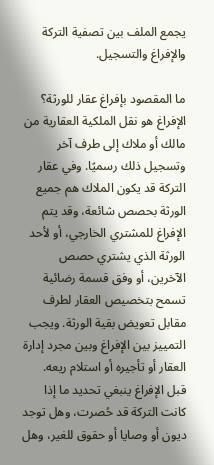يجمع الملف بين تصفية التركة والإفراغ والتسجيل.

ما المقصود بإفراغ عقار للورثة؟
الإفراغ هو نقل الملكية العقارية من مالك أو ملاك إلى طرف آخر وتسجيل ذلك رسميًا. وفي عقار التركة قد يكون الملاك هم جميع الورثة بحصص شائعة، وقد يتم الإفراغ للمشتري الخارجي، أو لأحد الورثة الذي يشتري حصص الآخرين، أو وفق قسمة رضائية تسمح بتخصيص العقار لطرف مقابل تعويض بقية الورثة. ويجب التمييز بين الإفراغ وبين مجرد إدارة العقار أو تأجيره أو استلام ريعه.
قبل الإفراغ ينبغي تحديد ما إذا كانت التركة قد حُصرت، وهل توجد ديون أو وصايا أو حقوق للغير، وهل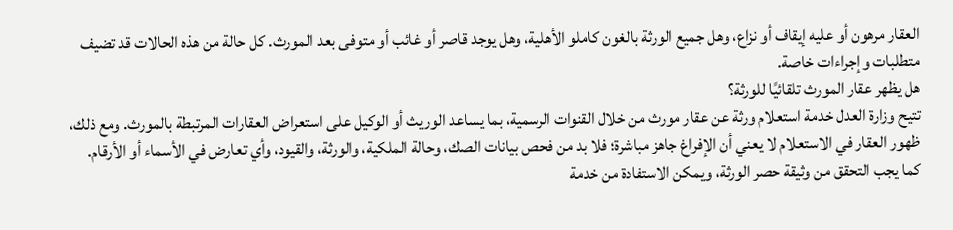العقار مرهون أو عليه إيقاف أو نزاع، وهل جميع الورثة بالغون كاملو الأهلية، وهل يوجد قاصر أو غائب أو متوفى بعد المورث. كل حالة من هذه الحالات قد تضيف متطلبات وإجراءات خاصة.
هل يظهر عقار المورث تلقائيًا للورثة؟
تتيح وزارة العدل خدمة استعلام ورثة عن عقار مورث من خلال القنوات الرسمية، بما يساعد الوريث أو الوكيل على استعراض العقارات المرتبطة بالمورث. ومع ذلك، ظهور العقار في الاستعلام لا يعني أن الإفراغ جاهز مباشرة؛ فلا بد من فحص بيانات الصك، وحالة الملكية، والورثة، والقيود، وأي تعارض في الأسماء أو الأرقام.
كما يجب التحقق من وثيقة حصر الورثة، ويمكن الاستفادة من خدمة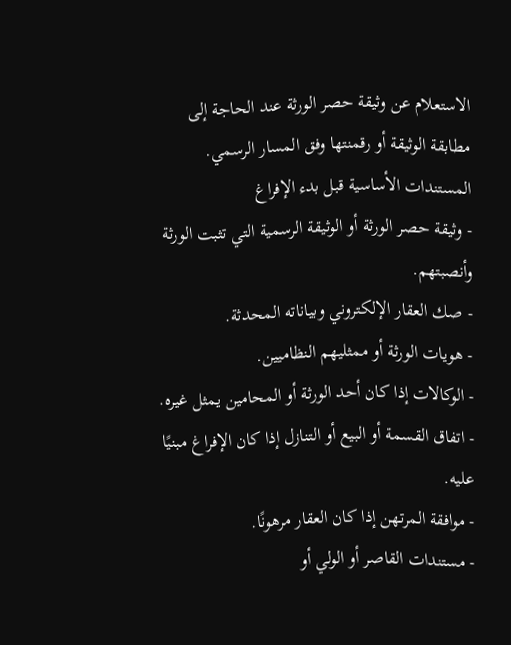الاستعلام عن وثيقة حصر الورثة عند الحاجة إلى مطابقة الوثيقة أو رقمنتها وفق المسار الرسمي.
المستندات الأساسية قبل بدء الإفراغ
- وثيقة حصر الورثة أو الوثيقة الرسمية التي تثبت الورثة وأنصبتهم.
- صك العقار الإلكتروني وبياناته المحدثة.
- هويات الورثة أو ممثليهم النظاميين.
- الوكالات إذا كان أحد الورثة أو المحامين يمثل غيره.
- اتفاق القسمة أو البيع أو التنازل إذا كان الإفراغ مبنيًا عليه.
- موافقة المرتهن إذا كان العقار مرهونًا.
- مستندات القاصر أو الولي أو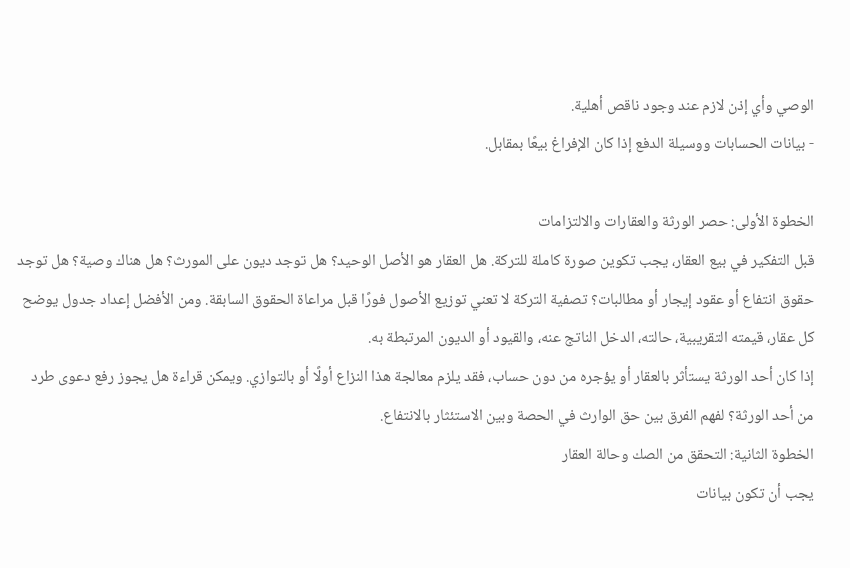الوصي وأي إذن لازم عند وجود ناقص أهلية.
- بيانات الحسابات ووسيلة الدفع إذا كان الإفراغ بيعًا بمقابل.

الخطوة الأولى: حصر الورثة والعقارات والالتزامات
قبل التفكير في بيع العقار، يجب تكوين صورة كاملة للتركة. هل العقار هو الأصل الوحيد؟ هل توجد ديون على المورث؟ هل هناك وصية؟ هل توجد حقوق انتفاع أو عقود إيجار أو مطالبات؟ تصفية التركة لا تعني توزيع الأصول فورًا قبل مراعاة الحقوق السابقة. ومن الأفضل إعداد جدول يوضح كل عقار، قيمته التقريبية، حالته، الدخل الناتج عنه، والقيود أو الديون المرتبطة به.
إذا كان أحد الورثة يستأثر بالعقار أو يؤجره من دون حساب، فقد يلزم معالجة هذا النزاع أولًا أو بالتوازي. ويمكن قراءة هل يجوز رفع دعوى طرد من أحد الورثة؟ لفهم الفرق بين حق الوارث في الحصة وبين الاستئثار بالانتفاع.
الخطوة الثانية: التحقق من الصك وحالة العقار
يجب أن تكون بيانات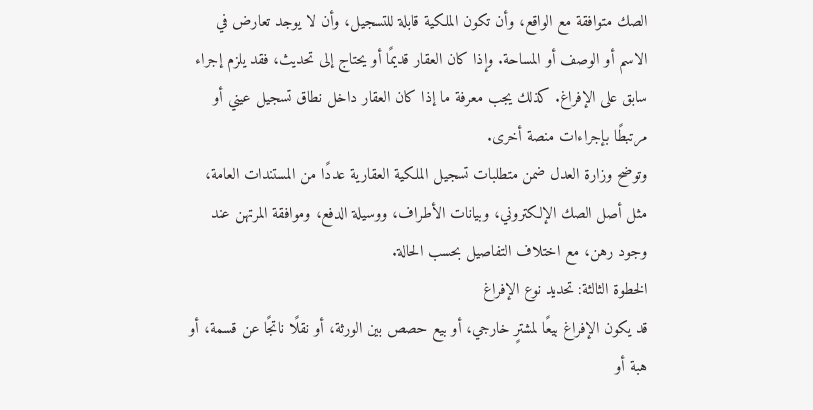الصك متوافقة مع الواقع، وأن تكون الملكية قابلة للتسجيل، وأن لا يوجد تعارض في الاسم أو الوصف أو المساحة. وإذا كان العقار قديمًا أو يحتاج إلى تحديث، فقد يلزم إجراء سابق على الإفراغ. كذلك يجب معرفة ما إذا كان العقار داخل نطاق تسجيل عيني أو مرتبطًا بإجراءات منصة أخرى.
وتوضح وزارة العدل ضمن متطلبات تسجيل الملكية العقارية عددًا من المستندات العامة، مثل أصل الصك الإلكتروني، وبيانات الأطراف، ووسيلة الدفع، وموافقة المرتهن عند وجود رهن، مع اختلاف التفاصيل بحسب الحالة.
الخطوة الثالثة: تحديد نوع الإفراغ
قد يكون الإفراغ بيعًا لمشترٍ خارجي، أو بيع حصص بين الورثة، أو نقلًا ناتجًا عن قسمة، أو هبة أو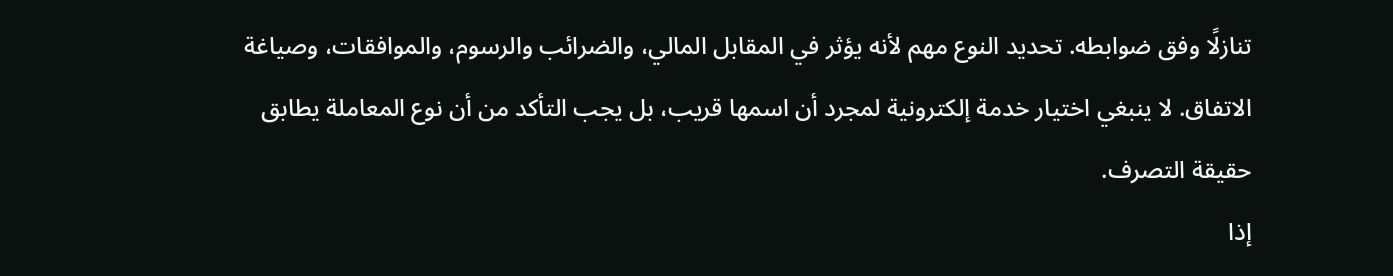تنازلًا وفق ضوابطه. تحديد النوع مهم لأنه يؤثر في المقابل المالي، والضرائب والرسوم، والموافقات، وصياغة الاتفاق. لا ينبغي اختيار خدمة إلكترونية لمجرد أن اسمها قريب، بل يجب التأكد من أن نوع المعاملة يطابق حقيقة التصرف.
إذا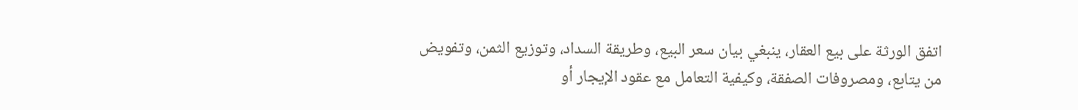اتفق الورثة على بيع العقار، ينبغي بيان سعر البيع، وطريقة السداد، وتوزيع الثمن، وتفويض من يتابع، ومصروفات الصفقة، وكيفية التعامل مع عقود الإيجار أو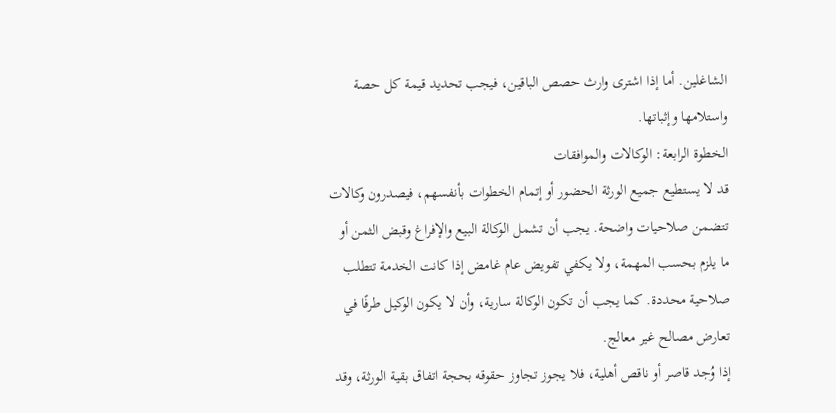الشاغلين. أما إذا اشترى وارث حصص الباقين، فيجب تحديد قيمة كل حصة واستلامها وإثباتها.
الخطوة الرابعة: الوكالات والموافقات
قد لا يستطيع جميع الورثة الحضور أو إتمام الخطوات بأنفسهم، فيصدرون وكالات تتضمن صلاحيات واضحة. يجب أن تشمل الوكالة البيع والإفراغ وقبض الثمن أو ما يلزم بحسب المهمة، ولا يكفي تفويض عام غامض إذا كانت الخدمة تتطلب صلاحية محددة. كما يجب أن تكون الوكالة سارية، وأن لا يكون الوكيل طرفًا في تعارض مصالح غير معالج.
إذا وُجد قاصر أو ناقص أهلية، فلا يجوز تجاوز حقوقه بحجة اتفاق بقية الورثة، وقد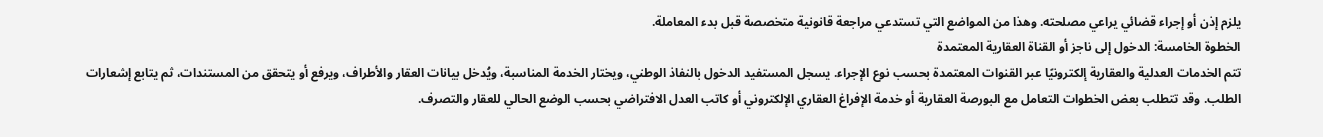يلزم إذن أو إجراء قضائي يراعي مصلحته. وهذا من المواضع التي تستدعي مراجعة قانونية متخصصة قبل بدء المعاملة.
الخطوة الخامسة: الدخول إلى ناجز أو القناة العقارية المعتمدة
تتم الخدمات العدلية والعقارية إلكترونيًا عبر القنوات المعتمدة بحسب نوع الإجراء. يسجل المستفيد الدخول بالنفاذ الوطني، ويختار الخدمة المناسبة، ويُدخل بيانات العقار والأطراف، ويرفع أو يتحقق من المستندات، ثم يتابع إشعارات الطلب. وقد تتطلب بعض الخطوات التعامل مع البورصة العقارية أو خدمة الإفراغ العقاري الإلكتروني أو كاتب العدل الافتراضي بحسب الوضع الحالي للعقار والتصرف.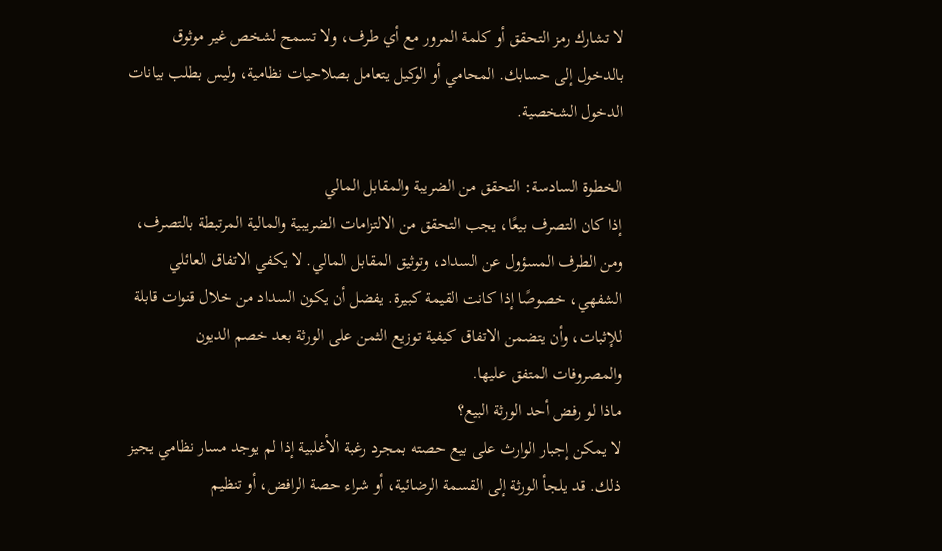لا تشارك رمز التحقق أو كلمة المرور مع أي طرف، ولا تسمح لشخص غير موثوق بالدخول إلى حسابك. المحامي أو الوكيل يتعامل بصلاحيات نظامية، وليس بطلب بيانات الدخول الشخصية.

الخطوة السادسة: التحقق من الضريبة والمقابل المالي
إذا كان التصرف بيعًا، يجب التحقق من الالتزامات الضريبية والمالية المرتبطة بالتصرف، ومن الطرف المسؤول عن السداد، وتوثيق المقابل المالي. لا يكفي الاتفاق العائلي الشفهي، خصوصًا إذا كانت القيمة كبيرة. يفضل أن يكون السداد من خلال قنوات قابلة للإثبات، وأن يتضمن الاتفاق كيفية توزيع الثمن على الورثة بعد خصم الديون والمصروفات المتفق عليها.
ماذا لو رفض أحد الورثة البيع؟
لا يمكن إجبار الوارث على بيع حصته بمجرد رغبة الأغلبية إذا لم يوجد مسار نظامي يجيز ذلك. قد يلجأ الورثة إلى القسمة الرضائية، أو شراء حصة الرافض، أو تنظيم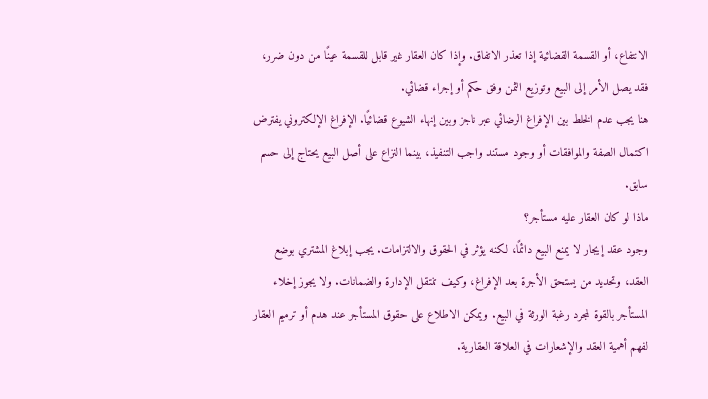الانتفاع، أو القسمة القضائية إذا تعذر الاتفاق. وإذا كان العقار غير قابل للقسمة عينًا من دون ضرر، فقد يصل الأمر إلى البيع وتوزيع الثمن وفق حكم أو إجراء قضائي.
هنا يجب عدم الخلط بين الإفراغ الرضائي عبر ناجز وبين إنهاء الشيوع قضائيًا. الإفراغ الإلكتروني يفترض اكتمال الصفة والموافقات أو وجود مستند واجب التنفيذ، بينما النزاع على أصل البيع يحتاج إلى حسم سابق.
ماذا لو كان العقار عليه مستأجر؟
وجود عقد إيجار لا يمنع البيع دائمًا، لكنه يؤثر في الحقوق والالتزامات. يجب إبلاغ المشتري بوضع العقد، وتحديد من يستحق الأجرة بعد الإفراغ، وكيف تنتقل الإدارة والضمانات. ولا يجوز إخلاء المستأجر بالقوة لمجرد رغبة الورثة في البيع. ويمكن الاطلاع على حقوق المستأجر عند هدم أو ترميم العقار لفهم أهمية العقد والإشعارات في العلاقة العقارية.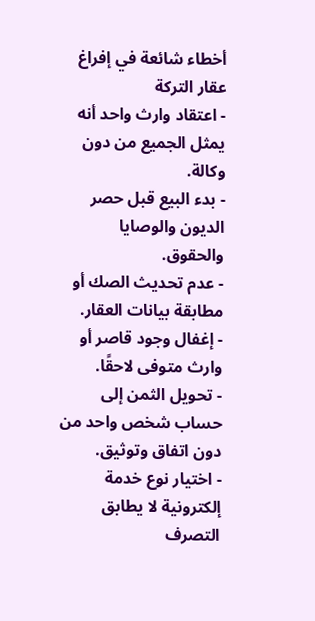أخطاء شائعة في إفراغ عقار التركة
- اعتقاد وارث واحد أنه يمثل الجميع من دون وكالة.
- بدء البيع قبل حصر الديون والوصايا والحقوق.
- عدم تحديث الصك أو مطابقة بيانات العقار.
- إغفال وجود قاصر أو وارث متوفى لاحقًا.
- تحويل الثمن إلى حساب شخص واحد من دون اتفاق وتوثيق.
- اختيار نوع خدمة إلكترونية لا يطابق التصرف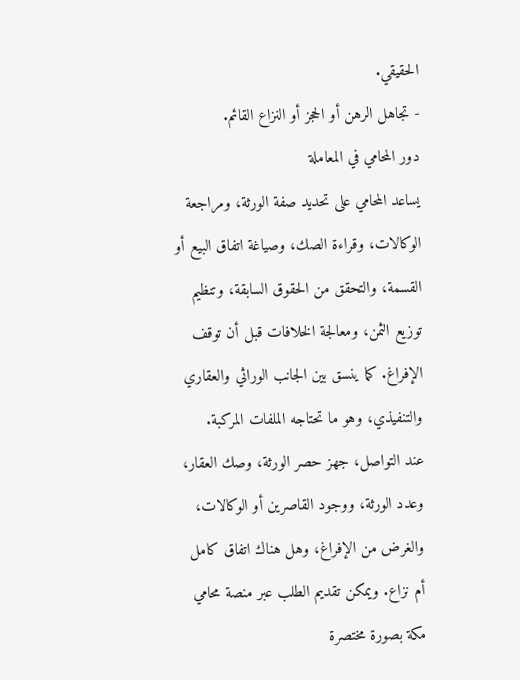الحقيقي.
- تجاهل الرهن أو الحجز أو النزاع القائم.
دور المحامي في المعاملة
يساعد المحامي على تحديد صفة الورثة، ومراجعة الوكالات، وقراءة الصك، وصياغة اتفاق البيع أو القسمة، والتحقق من الحقوق السابقة، وتنظيم توزيع الثمن، ومعالجة الخلافات قبل أن توقف الإفراغ. كما ينسق بين الجانب الوراثي والعقاري والتنفيذي، وهو ما تحتاجه الملفات المركبة.
عند التواصل، جهز حصر الورثة، وصك العقار، وعدد الورثة، ووجود القاصرين أو الوكالات، والغرض من الإفراغ، وهل هناك اتفاق كامل أم نزاع. ويمكن تقديم الطلب عبر منصة محامي مكة بصورة مختصرة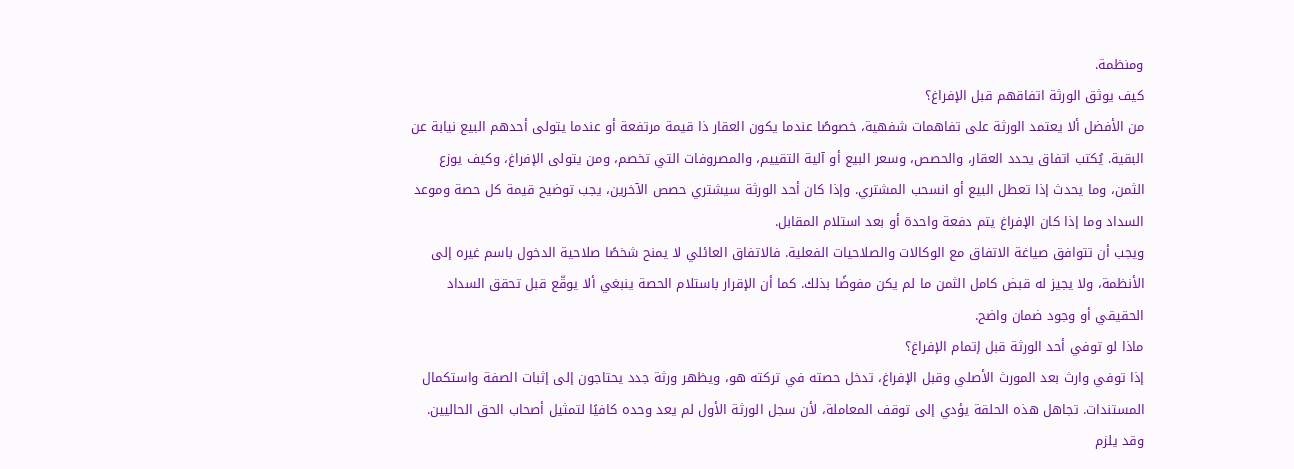ومنظمة.
كيف يوثق الورثة اتفاقهم قبل الإفراغ؟
من الأفضل ألا يعتمد الورثة على تفاهمات شفهية، خصوصًا عندما يكون العقار ذا قيمة مرتفعة أو عندما يتولى أحدهم البيع نيابة عن البقية. يُكتب اتفاق يحدد العقار، والحصص، وسعر البيع أو آلية التقييم، والمصروفات التي تخصم، ومن يتولى الإفراغ، وكيف يوزع الثمن، وما يحدث إذا تعطل البيع أو انسحب المشتري. وإذا كان أحد الورثة سيشتري حصص الآخرين، يجب توضيح قيمة كل حصة وموعد السداد وما إذا كان الإفراغ يتم دفعة واحدة أو بعد استلام المقابل.
ويجب أن تتوافق صياغة الاتفاق مع الوكالات والصلاحيات الفعلية. فالاتفاق العائلي لا يمنح شخصًا صلاحية الدخول باسم غيره إلى الأنظمة، ولا يجيز له قبض كامل الثمن ما لم يكن مفوضًا بذلك. كما أن الإقرار باستلام الحصة ينبغي ألا يوقّع قبل تحقق السداد الحقيقي أو وجود ضمان واضح.
ماذا لو توفي أحد الورثة قبل إتمام الإفراغ؟
إذا توفي وارث بعد المورث الأصلي وقبل الإفراغ، تدخل حصته في تركته هو، ويظهر ورثة جدد يحتاجون إلى إثبات الصفة واستكمال المستندات. تجاهل هذه الحلقة يؤدي إلى توقف المعاملة، لأن سجل الورثة الأول لم يعد وحده كافيًا لتمثيل أصحاب الحق الحاليين. وقد يلزم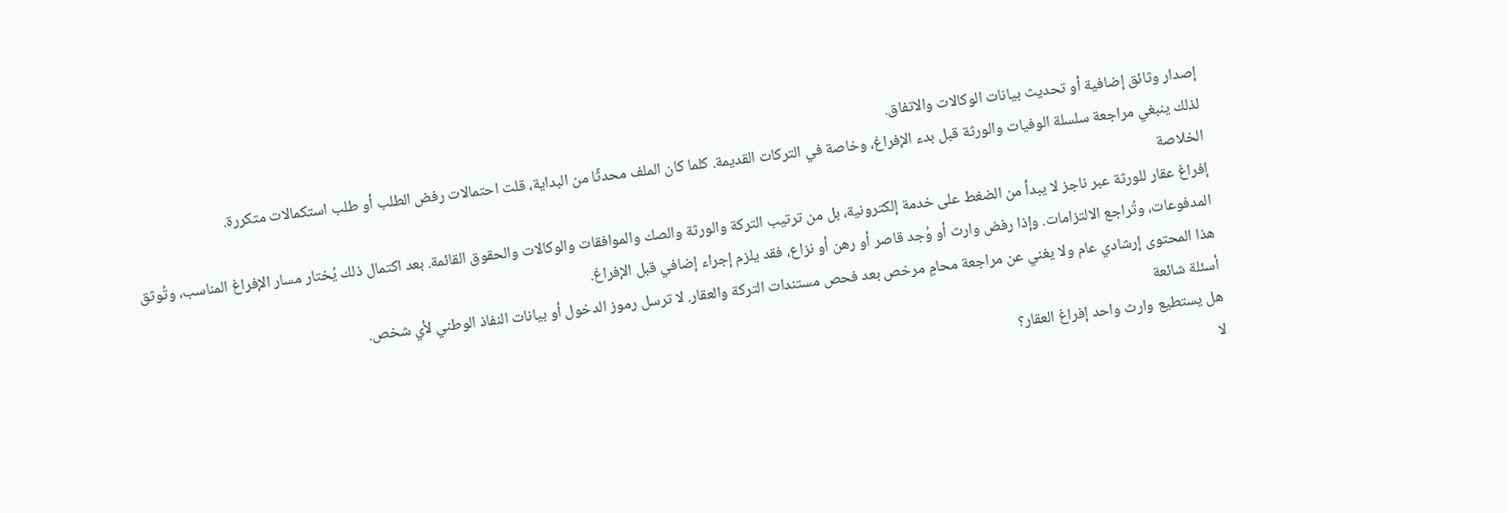إصدار وثائق إضافية أو تحديث بيانات الوكالات والاتفاق.
لذلك ينبغي مراجعة سلسلة الوفيات والورثة قبل بدء الإفراغ، وخاصة في التركات القديمة. كلما كان الملف محدثًا من البداية، قلت احتمالات رفض الطلب أو طلب استكمالات متكررة.
الخلاصة
إفراغ عقار للورثة عبر ناجز لا يبدأ من الضغط على خدمة إلكترونية، بل من ترتيب التركة والورثة والصك والموافقات والوكالات والحقوق القائمة. بعد اكتمال ذلك يُختار مسار الإفراغ المناسب، وتُوثق المدفوعات، وتُراجع الالتزامات. وإذا رفض وارث أو وُجد قاصر أو رهن أو نزاع، فقد يلزم إجراء إضافي قبل الإفراغ.
هذا المحتوى إرشادي عام ولا يغني عن مراجعة محامٍ مرخص بعد فحص مستندات التركة والعقار. لا ترسل رموز الدخول أو بيانات النفاذ الوطني لأي شخص.
أسئلة شائعة
هل يستطيع وارث واحد إفراغ العقار؟
لا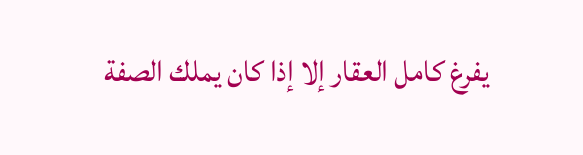يفرغ كامل العقار إلا إذا كان يملك الصفة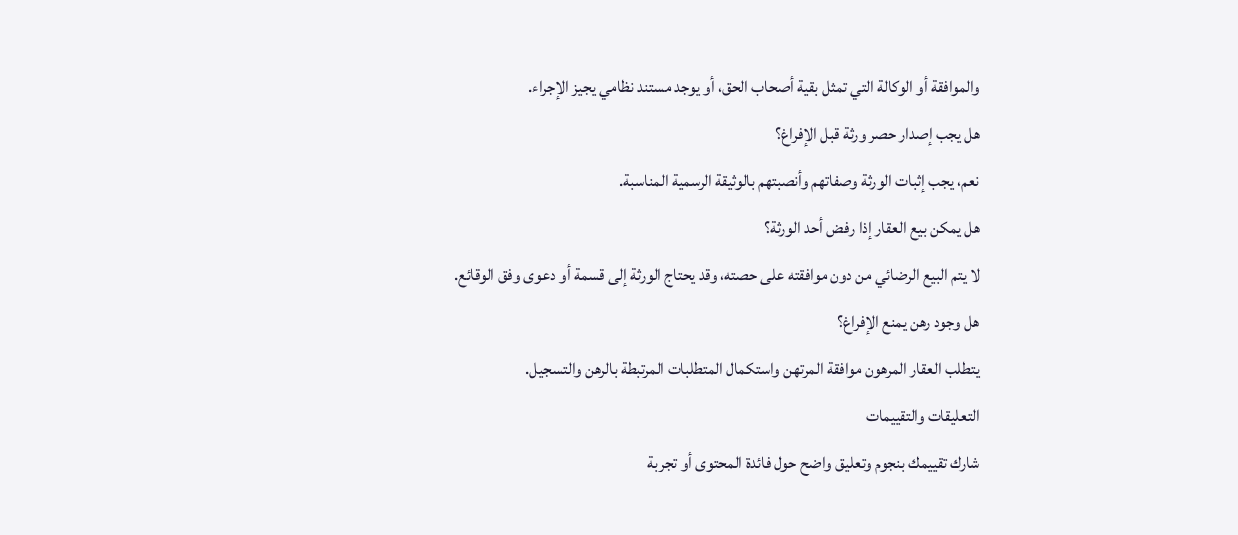والموافقة أو الوكالة التي تمثل بقية أصحاب الحق، أو يوجد مستند نظامي يجيز الإجراء.
هل يجب إصدار حصر ورثة قبل الإفراغ؟
نعم، يجب إثبات الورثة وصفاتهم وأنصبتهم بالوثيقة الرسمية المناسبة.
هل يمكن بيع العقار إذا رفض أحد الورثة؟
لا يتم البيع الرضائي من دون موافقته على حصته، وقد يحتاج الورثة إلى قسمة أو دعوى وفق الوقائع.
هل وجود رهن يمنع الإفراغ؟
يتطلب العقار المرهون موافقة المرتهن واستكمال المتطلبات المرتبطة بالرهن والتسجيل.
التعليقات والتقييمات
شارك تقييمك بنجوم وتعليق واضح حول فائدة المحتوى أو تجربة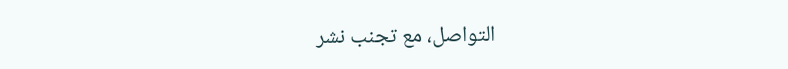التواصل، مع تجنب نشر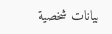بيانات شخصية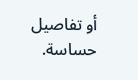أو تفاصيل حساسة.